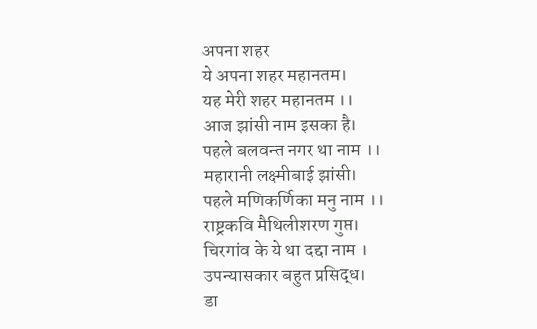अपना शहर
ये अपना शहर महानतम।
यह मेरी शहर महानतम ।।
आज झांसी नाम इसका है।
पहले बलवन्त नगर था नाम ।।
महारानी लक्ष्मीबाई झांसी।
पहले मणिकर्णिका मनु नाम ।।
राष्ट्रकवि मैथिलीशरण गुप्त।
चिरगांव के ये था दद्दा नाम ।
उपन्यासकार बहुत प्रसिद्ध।
डा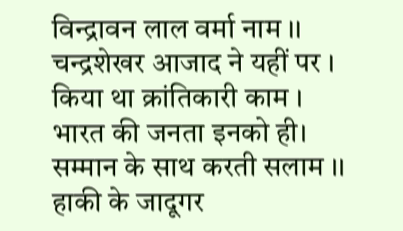विन्द्रावन लाल वर्मा नाम ।।
चन्द्रशेखर आजाद ने यहीं पर ।
किया था क्रांतिकारी काम ।
भारत की जनता इनको ही।
सम्मान के साथ करती सलाम ।।
हाकी के जादूगर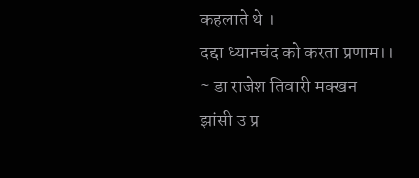कहलाते थे ।
दद्दा ध्यानचंद को करता प्रणाम।।
~ डा राजेश तिवारी मक्खन
झांसी उ प्र